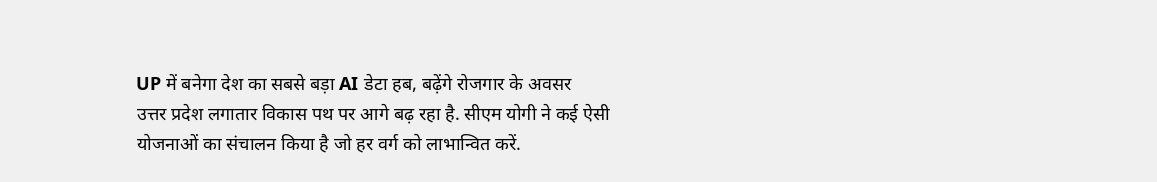UP में बनेगा देश का सबसे बड़ा AI डेटा हब, बढ़ेंगे रोजगार के अवसर
उत्तर प्रदेश लगातार विकास पथ पर आगे बढ़ रहा है. सीएम योगी ने कई ऐसी योजनाओं का संचालन किया है जो हर वर्ग को लाभान्वित करें.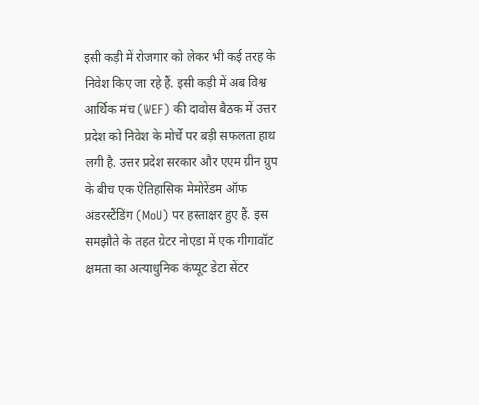इसी कड़ी में रोजगार को लेकर भी कई तरह के निवेश किए जा रहे हैं. इसी कड़ी में अब विश्व आर्थिक मंच (WEF) की दावोस बैठक में उत्तर प्रदेश को निवेश के मोर्चे पर बड़ी सफलता हाथ लगी है. उत्तर प्रदेश सरकार और एएम ग्रीन ग्रुप के बीच एक ऐतिहासिक मेमोरेंडम ऑफ अंडरस्टैंडिंग (MoU) पर हस्ताक्षर हुए हैं. इस समझौते के तहत ग्रेटर नोएडा में एक गीगावॉट क्षमता का अत्याधुनिक कंप्यूट डेटा सेंटर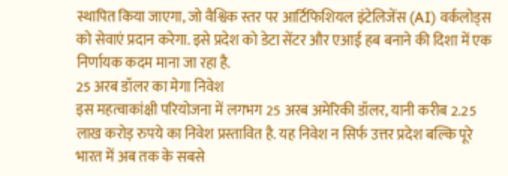स्थापित किया जाएगा, जो वैश्विक स्तर पर आर्टिफिशियल इंटेलिजेंस (AI) वर्कलोड्स को सेवाएं प्रदान करेगा. इसे प्रदेश को डेटा सेंटर और एआई हब बनाने की दिशा में एक निर्णायक कदम माना जा रहा है.
25 अरब डॉलर का मेगा निवेश
इस महत्वाकांक्षी परियोजना में लगभग 25 अरब अमेरिकी डॉलर, यानी करीब 2.25 लाख करोड़ रुपये का निवेश प्रस्तावित है. यह निवेश न सिर्फ उत्तर प्रदेश बल्कि पूरे भारत में अब तक के सबसे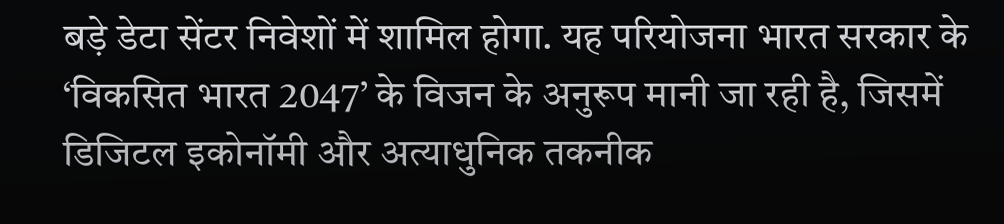बड़े डेटा सेंटर निवेशों में शामिल होगा. यह परियोजना भारत सरकार के ‘विकसित भारत 2047’ के विजन के अनुरूप मानी जा रही है, जिसमें डिजिटल इकोनॉमी और अत्याधुनिक तकनीक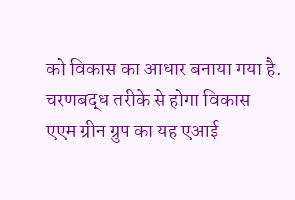को विकास का आधार बनाया गया है.
चरणबद्ध तरीके से होगा विकास
एएम ग्रीन ग्रुप का यह एआई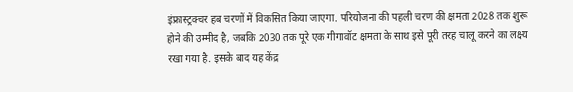इंफ्रास्ट्रक्चर हब चरणों में विकसित किया जाएगा. परियोजना की पहली चरण की क्षमता 2028 तक शुरू होने की उम्मीद है, जबकि 2030 तक पूरे एक गीगावॉट क्षमता के साथ इसे पूरी तरह चालू करने का लक्ष्य रखा गया है. इसके बाद यह केंद्र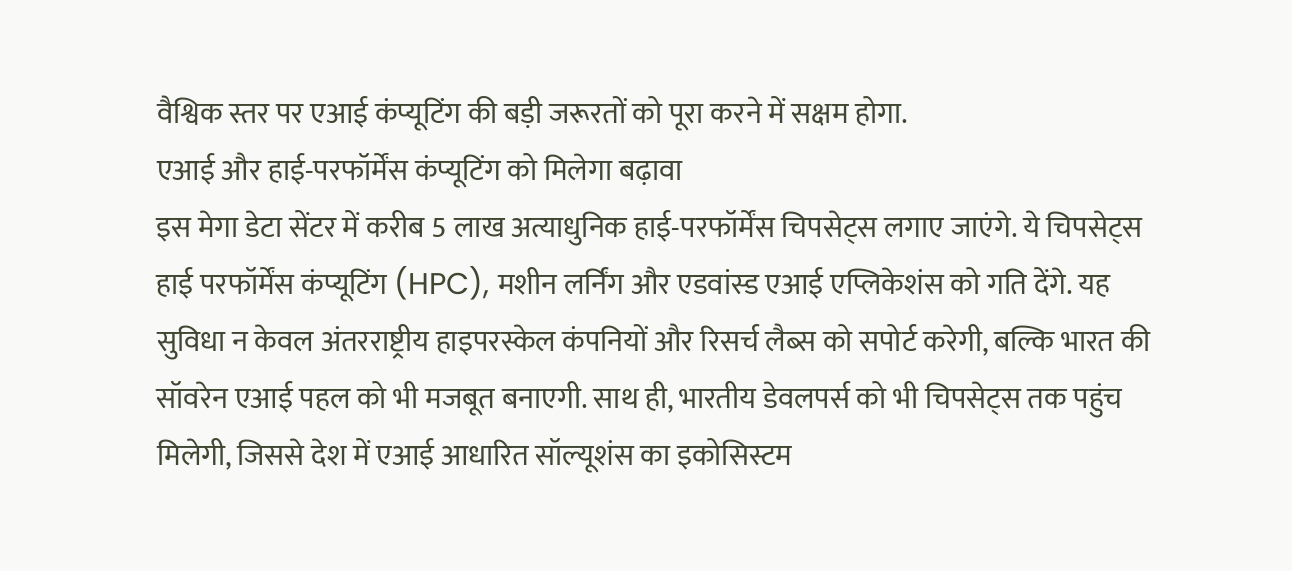वैश्विक स्तर पर एआई कंप्यूटिंग की बड़ी जरूरतों को पूरा करने में सक्षम होगा.
एआई और हाई-परफॉर्मेंस कंप्यूटिंग को मिलेगा बढ़ावा
इस मेगा डेटा सेंटर में करीब 5 लाख अत्याधुनिक हाई-परफॉर्मेंस चिपसेट्स लगाए जाएंगे. ये चिपसेट्स हाई परफॉर्मेंस कंप्यूटिंग (HPC), मशीन लर्निंग और एडवांस्ड एआई एप्लिकेशंस को गति देंगे. यह सुविधा न केवल अंतरराष्ट्रीय हाइपरस्केल कंपनियों और रिसर्च लैब्स को सपोर्ट करेगी, बल्कि भारत की सॉवरेन एआई पहल को भी मजबूत बनाएगी. साथ ही, भारतीय डेवलपर्स को भी चिपसेट्स तक पहुंच मिलेगी, जिससे देश में एआई आधारित सॉल्यूशंस का इकोसिस्टम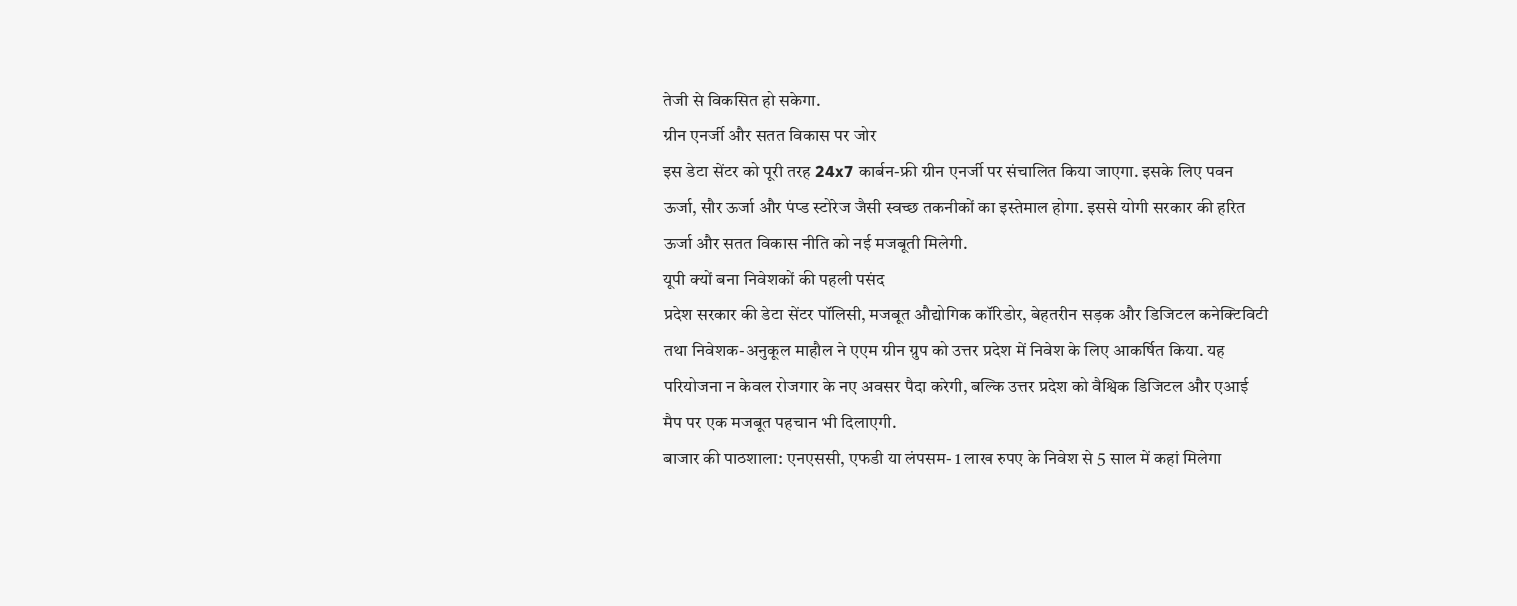तेजी से विकसित हो सकेगा.
ग्रीन एनर्जी और सतत विकास पर जोर
इस डेटा सेंटर को पूरी तरह 24x7 कार्बन-फ्री ग्रीन एनर्जी पर संचालित किया जाएगा. इसके लिए पवन ऊर्जा, सौर ऊर्जा और पंप्ड स्टोरेज जैसी स्वच्छ तकनीकों का इस्तेमाल होगा. इससे योगी सरकार की हरित ऊर्जा और सतत विकास नीति को नई मजबूती मिलेगी.
यूपी क्यों बना निवेशकों की पहली पसंद
प्रदेश सरकार की डेटा सेंटर पॉलिसी, मजबूत औद्योगिक कॉरिडोर, बेहतरीन सड़क और डिजिटल कनेक्टिविटी तथा निवेशक-अनुकूल माहौल ने एएम ग्रीन ग्रुप को उत्तर प्रदेश में निवेश के लिए आकर्षित किया. यह परियोजना न केवल रोजगार के नए अवसर पैदा करेगी, बल्कि उत्तर प्रदेश को वैश्विक डिजिटल और एआई मैप पर एक मजबूत पहचान भी दिलाएगी.
बाजार की पाठशाला: एनएससी, एफडी या लंपसम- 1 लाख रुपए के निवेश से 5 साल में कहां मिलेगा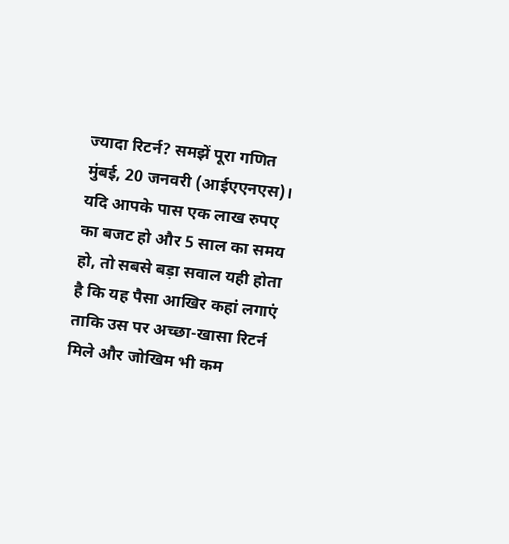ज्यादा रिटर्न? समझें पूरा गणित
मुंबई, 20 जनवरी (आईएएनएस)। यदि आपके पास एक लाख रुपए का बजट हो और 5 साल का समय हो, तो सबसे बड़ा सवाल यही होता है कि यह पैसा आखिर कहां लगाएं ताकि उस पर अच्छा-खासा रिटर्न मिले और जोखिम भी कम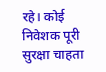रहे। कोई निवेशक पूरी सुरक्षा चाहता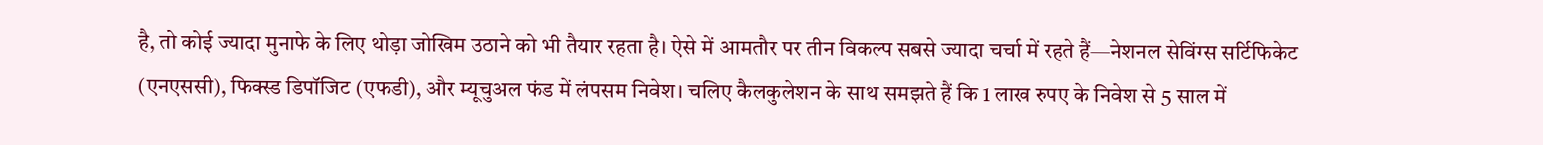है, तो कोई ज्यादा मुनाफे के लिए थोड़ा जोखिम उठाने को भी तैयार रहता है। ऐसे में आमतौर पर तीन विकल्प सबसे ज्यादा चर्चा में रहते हैं—नेशनल सेविंग्स सर्टिफिकेट (एनएससी), फिक्स्ड डिपॉजिट (एफडी), और म्यूचुअल फंड में लंपसम निवेश। चलिए कैलकुलेशन के साथ समझते हैं कि 1 लाख रुपए के निवेश से 5 साल में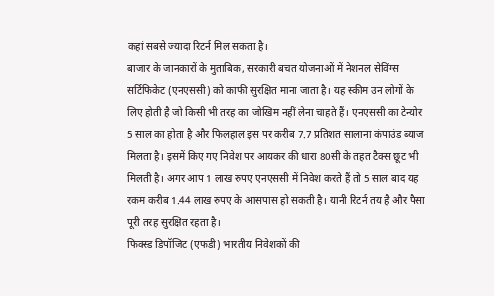कहां सबसे ज्यादा रिटर्न मिल सकता है।
बाजार के जानकारों के मुताबिक, सरकारी बचत योजनाओं में नेशनल सेविंग्स सर्टिफिकेट (एनएससी) को काफी सुरक्षित माना जाता है। यह स्कीम उन लोगों के लिए होती है जो किसी भी तरह का जोखिम नहीं लेना चाहते हैं। एनएससी का टेन्योर 5 साल का होता है और फिलहाल इस पर करीब 7.7 प्रतिशत सालाना कंपाउंड ब्याज मिलता है। इसमें किए गए निवेश पर आयकर की धारा 80सी के तहत टैक्स छूट भी मिलती है। अगर आप 1 लाख रुपए एनएससी में निवेश करते हैं तो 5 साल बाद यह रकम करीब 1.44 लाख रुपए के आसपास हो सकती है। यानी रिटर्न तय है और पैसा पूरी तरह सुरक्षित रहता है।
फिक्स्ड डिपॉजिट (एफडी) भारतीय निवेशकों की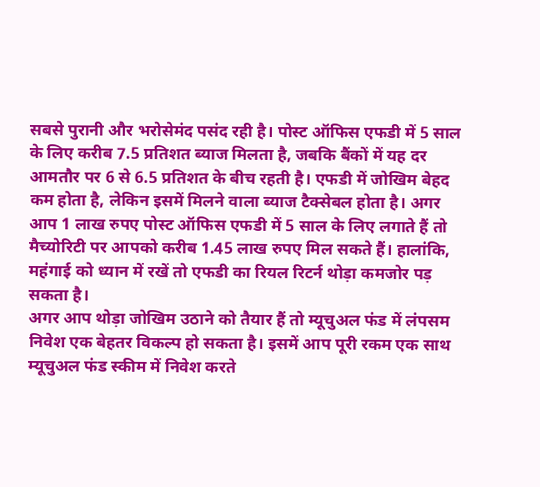सबसे पुरानी और भरोसेमंद पसंद रही है। पोस्ट ऑफिस एफडी में 5 साल के लिए करीब 7.5 प्रतिशत ब्याज मिलता है, जबकि बैंकों में यह दर आमतौर पर 6 से 6.5 प्रतिशत के बीच रहती है। एफडी में जोखिम बेहद कम होता है, लेकिन इसमें मिलने वाला ब्याज टैक्सेबल होता है। अगर आप 1 लाख रुपए पोस्ट ऑफिस एफडी में 5 साल के लिए लगाते हैं तो मैच्योरिटी पर आपको करीब 1.45 लाख रुपए मिल सकते हैं। हालांकि, महंगाई को ध्यान में रखें तो एफडी का रियल रिटर्न थोड़ा कमजोर पड़ सकता है।
अगर आप थोड़ा जोखिम उठाने को तैयार हैं तो म्यूचुअल फंड में लंपसम निवेश एक बेहतर विकल्प हो सकता है। इसमें आप पूरी रकम एक साथ म्यूचुअल फंड स्कीम में निवेश करते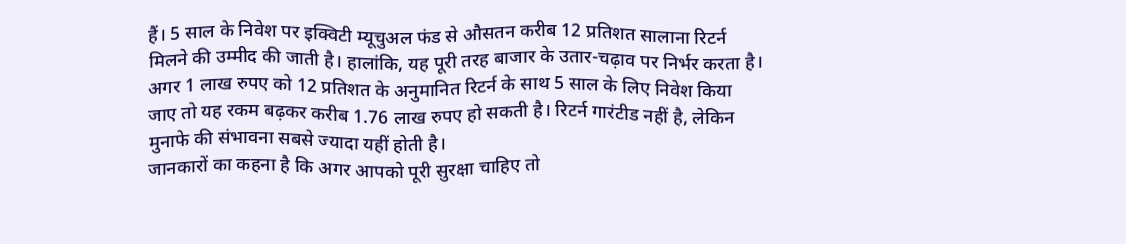हैं। 5 साल के निवेश पर इक्विटी म्यूचुअल फंड से औसतन करीब 12 प्रतिशत सालाना रिटर्न मिलने की उम्मीद की जाती है। हालांकि, यह पूरी तरह बाजार के उतार-चढ़ाव पर निर्भर करता है। अगर 1 लाख रुपए को 12 प्रतिशत के अनुमानित रिटर्न के साथ 5 साल के लिए निवेश किया जाए तो यह रकम बढ़कर करीब 1.76 लाख रुपए हो सकती है। रिटर्न गारंटीड नहीं है, लेकिन मुनाफे की संभावना सबसे ज्यादा यहीं होती है।
जानकारों का कहना है कि अगर आपको पूरी सुरक्षा चाहिए तो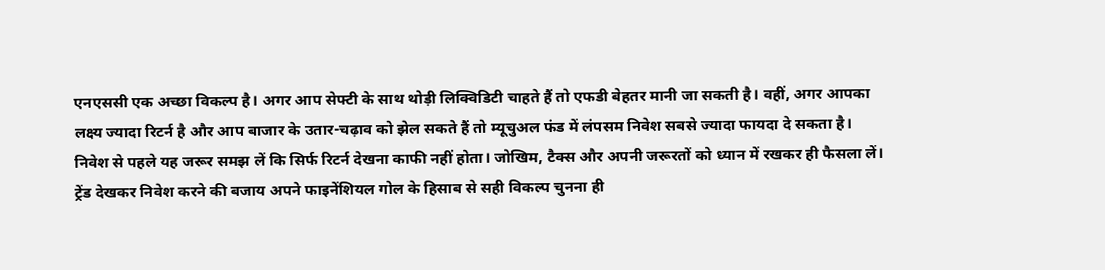एनएससी एक अच्छा विकल्प है। अगर आप सेफ्टी के साथ थोड़ी लिक्विडिटी चाहते हैं तो एफडी बेहतर मानी जा सकती है। वहीं, अगर आपका लक्ष्य ज्यादा रिटर्न है और आप बाजार के उतार-चढ़ाव को झेल सकते हैं तो म्यूचुअल फंड में लंपसम निवेश सबसे ज्यादा फायदा दे सकता है।
निवेश से पहले यह जरूर समझ लें कि सिर्फ रिटर्न देखना काफी नहीं होता। जोखिम, टैक्स और अपनी जरूरतों को ध्यान में रखकर ही फैसला लें। ट्रेंड देखकर निवेश करने की बजाय अपने फाइनेंशियल गोल के हिसाब से सही विकल्प चुनना ही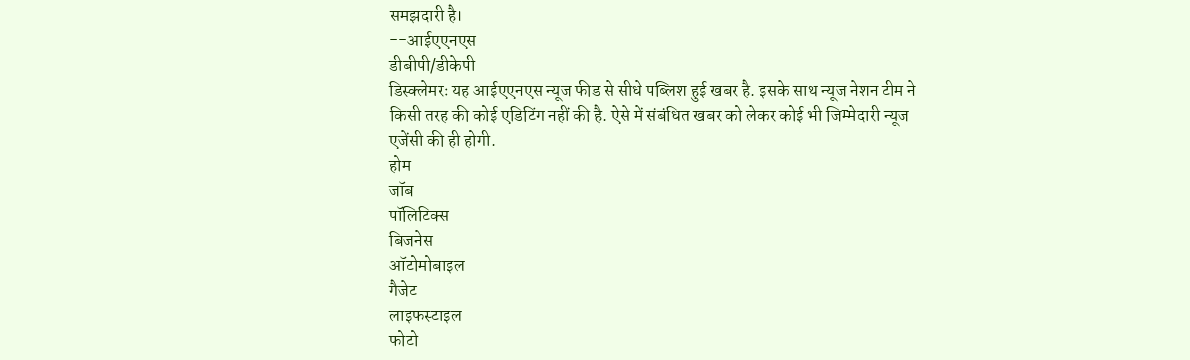समझदारी है।
--आईएएनएस
डीबीपी/डीकेपी
डिस्क्लेमरः यह आईएएनएस न्यूज फीड से सीधे पब्लिश हुई खबर है. इसके साथ न्यूज नेशन टीम ने किसी तरह की कोई एडिटिंग नहीं की है. ऐसे में संबंधित खबर को लेकर कोई भी जिम्मेदारी न्यूज एजेंसी की ही होगी.
होम
जॉब
पॉलिटिक्स
बिजनेस
ऑटोमोबाइल
गैजेट
लाइफस्टाइल
फोटो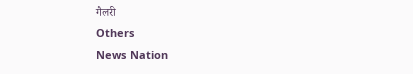गैलरी
Others
News Nation